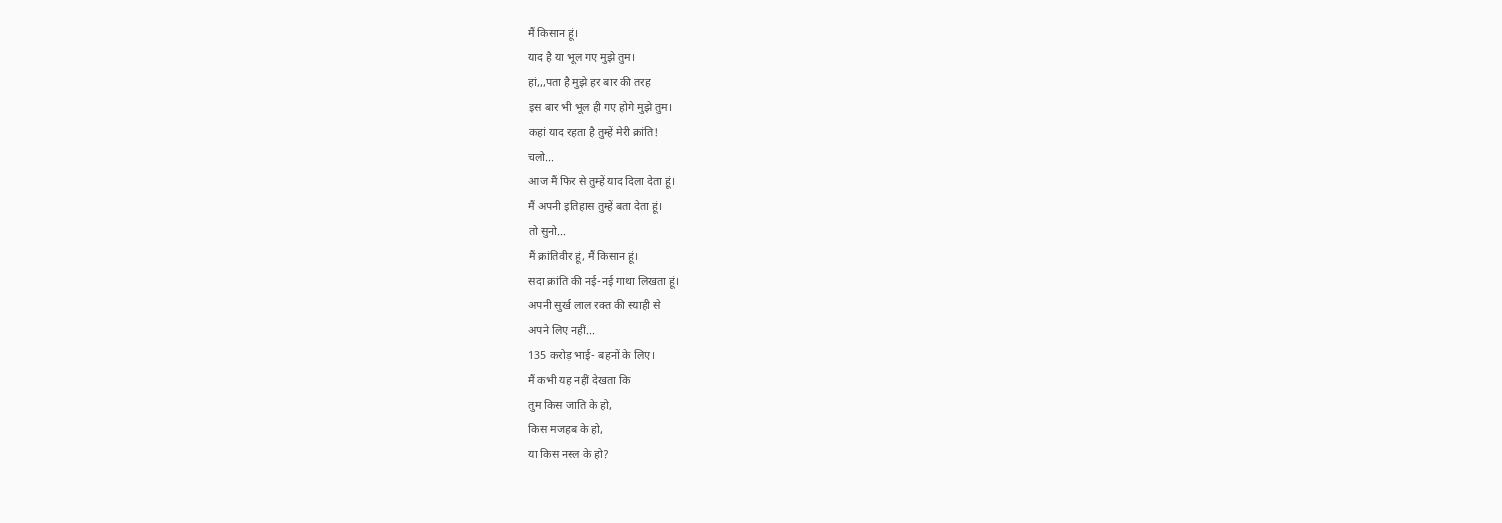मैं किसान हूं।
याद है या भूल गए मुझे तुम।
हां,,,पता है मुझे हर बार की तरह
इस बार भी भूल ही गए होगे मुझे तुम।
कहां याद रहता है तुम्हें मेरी क्रांति!
चलो...
आज मैं फिर से तुम्हें याद दिला देता हूं।
मैं अपनी इतिहास तुम्हें बता देता हूं।
तो सुनो...
मैं क्रांतिवीर हूं, मैं किसान हूं।
सदा क्रांति की नई-नई गाथा लिखता हूं।
अपनी सुर्ख लाल रक्त की स्याही से
अपने लिए नहीं...
135 करोड़ भाई- बहनों के लिए।
मैं कभी यह नहीं देखता कि
तुम किस जाति के हो,
किस मजहब के हो,
या किस नस्ल के हो?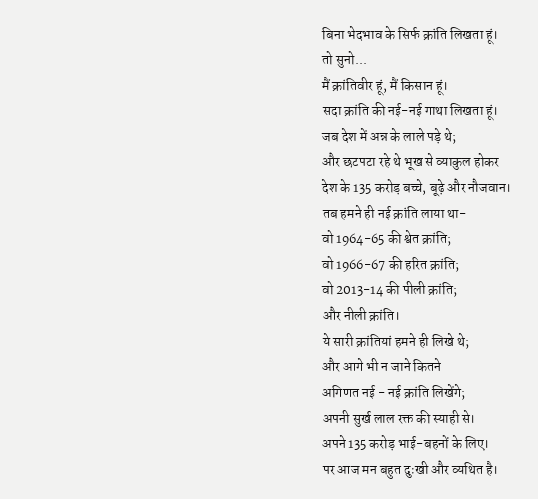बिना भेदभाव के सिर्फ क्रांति लिखता हूं।
तो सुनो...
मैं क्रांतिवीर हूं, मैं किसान हूं।
सदा क्रांति की नई-नई गाथा लिखता हूं।
जब देश में अन्न के लाले पड़े थे;
और छटपटा रहे थे भूख से व्याकुल होकर
देश के 135 करोड़ बच्चे, बूढ़े और नौजवान।
तब हमने ही नई क्रांति लाया था-
वो 1964-65 की श्वेत क्रांति;
वो 1966-67 की हरित क्रांति;
वो 2013-14 की पीली क्रांति;
और नीली क्रांति।
ये सारी क्रांतियां हमने ही लिखे थे;
और आगे भी न जाने कितने
अगिणत नई - नई क्रांति लिखेंगे;
अपनी सुर्ख लाल रक्त की स्याही से।
अपने 135 करोड़ भाई-बहनों के लिए।
पर आज मन बहुत दुःखी और व्यथित है।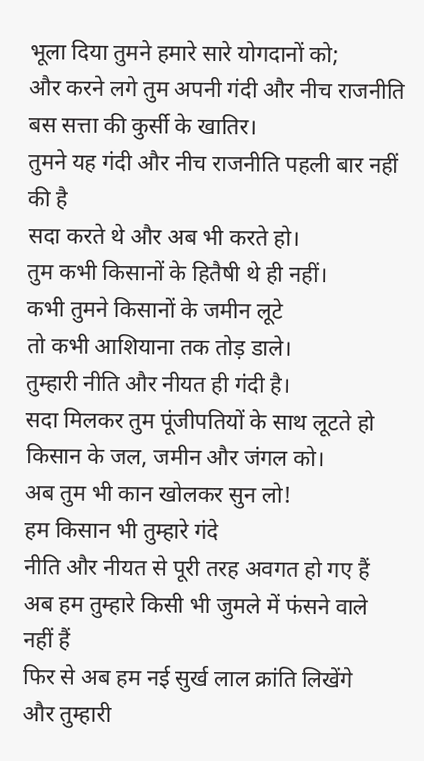भूला दिया तुमने हमारे सारे योगदानों को;
और करने लगे तुम अपनी गंदी और नीच राजनीति
बस सत्ता की कुर्सी के खातिर।
तुमने यह गंदी और नीच राजनीति पहली बार नहीं की है
सदा करते थे और अब भी करते हो।
तुम कभी किसानों के हितैषी थे ही नहीं।
कभी तुमने किसानों के जमीन लूटे
तो कभी आशियाना तक तोड़ डाले।
तुम्हारी नीति और नीयत ही गंदी है।
सदा मिलकर तुम पूंजीपतियों के साथ लूटते हो
किसान के जल, जमीन और जंगल को।
अब तुम भी कान खोलकर सुन लो!
हम किसान भी तुम्हारे गंदे
नीति और नीयत से पूरी तरह अवगत हो गए हैं
अब हम तुम्हारे किसी भी जुमले में फंसने वाले नहीं हैं
फिर से अब हम नई सुर्ख लाल क्रांति लिखेंगे
और तुम्हारी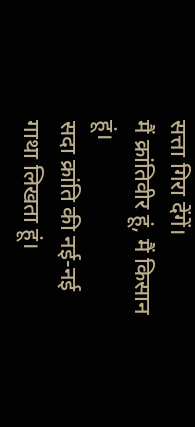सत्ता गिरा देंगें।
मैं क्रांतिवीर हूं, मैं किसान हूं।
सदा क्रांति की नई-नई गाथा लिखता हूं।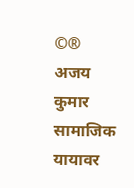©® अजय कुमार सामाजिक यायावर